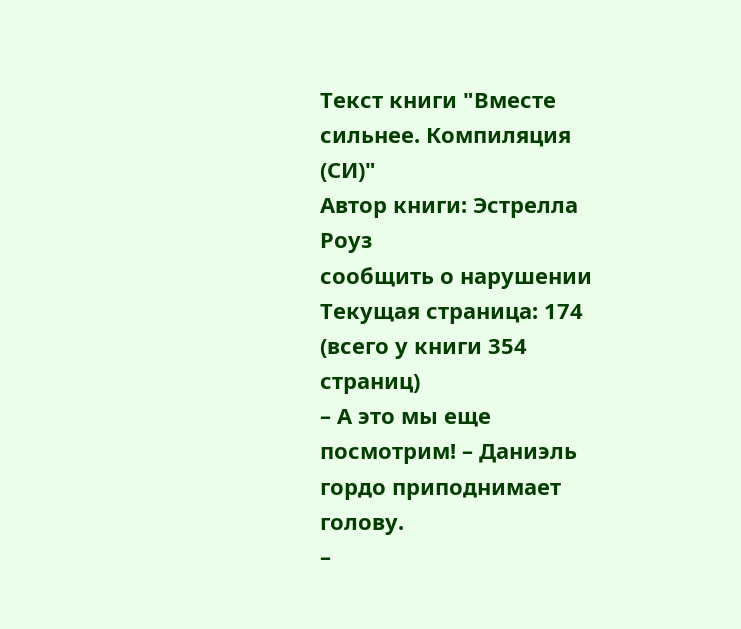Текст книги "Вместе сильнее. Компиляция (СИ)"
Автор книги: Эстрелла Роуз
сообщить о нарушении
Текущая страница: 174 (всего у книги 354 страниц)
– А это мы еще посмотрим! – Даниэль гордо приподнимает голову.
–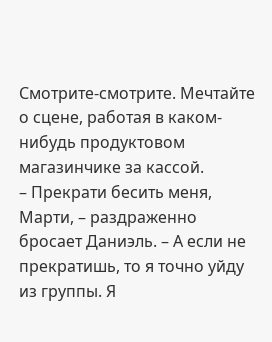Смотрите-смотрите. Мечтайте о сцене, работая в каком-нибудь продуктовом магазинчике за кассой.
– Прекрати бесить меня, Марти, – раздраженно бросает Даниэль. – А если не прекратишь, то я точно уйду из группы. Я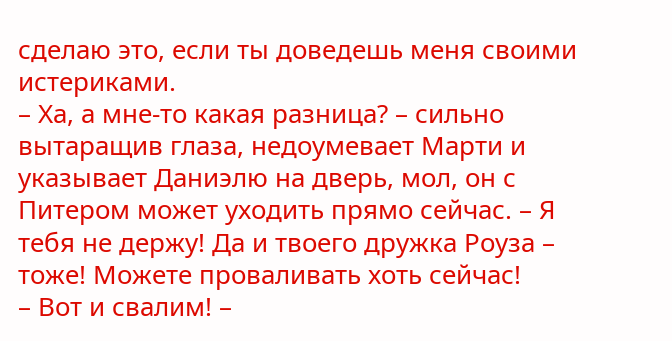сделаю это, если ты доведешь меня своими истериками.
– Ха, а мне-то какая разница? – сильно вытаращив глаза, недоумевает Марти и указывает Даниэлю на дверь, мол, он с Питером может уходить прямо сейчас. – Я тебя не держу! Да и твоего дружка Роуза – тоже! Можете проваливать хоть сейчас!
– Вот и свалим! –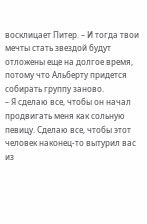восклицает Питер. – И тогда твои мечты стать звездой будут отложены еще на долгое время, потому что Альберту придется собирать группу заново.
– Я сделаю все, чтобы он начал продвигать меня как сольную певицу. Сделаю все, чтобы этот человек наконец-то вытурил вас из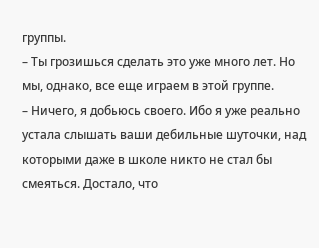группы.
– Ты грозишься сделать это уже много лет. Но мы, однако, все еще играем в этой группе.
– Ничего, я добьюсь своего. Ибо я уже реально устала слышать ваши дебильные шуточки, над которыми даже в школе никто не стал бы смеяться. Достало, что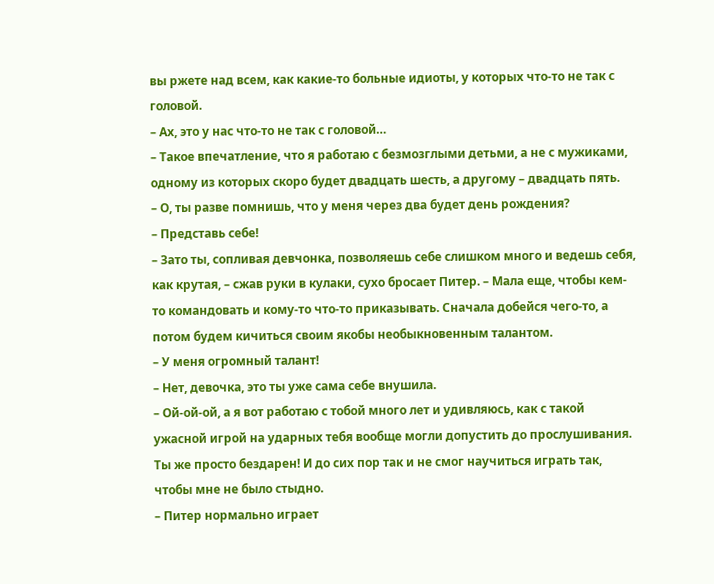вы ржете над всем, как какие-то больные идиоты, у которых что-то не так с головой.
– Ах, это у нас что-то не так с головой…
– Такое впечатление, что я работаю с безмозглыми детьми, а не с мужиками, одному из которых скоро будет двадцать шесть, а другому – двадцать пять.
– О, ты разве помнишь, что у меня через два будет день рождения?
– Представь себе!
– Зато ты, сопливая девчонка, позволяешь себе слишком много и ведешь себя, как крутая, – сжав руки в кулаки, сухо бросает Питер. – Мала еще, чтобы кем-то командовать и кому-то что-то приказывать. Сначала добейся чего-то, а потом будем кичиться своим якобы необыкновенным талантом.
– У меня огромный талант!
– Нет, девочка, это ты уже сама себе внушила.
– Ой-ой-ой, а я вот работаю с тобой много лет и удивляюсь, как с такой ужасной игрой на ударных тебя вообще могли допустить до прослушивания. Ты же просто бездарен! И до сих пор так и не смог научиться играть так, чтобы мне не было стыдно.
– Питер нормально играет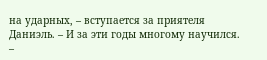на ударных, – вступается за приятеля Даниэль. – И за эти годы многому научился.
–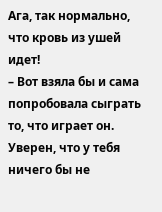Ага, так нормально, что кровь из ушей идет!
– Вот взяла бы и сама попробовала сыграть то, что играет он. Уверен, что у тебя ничего бы не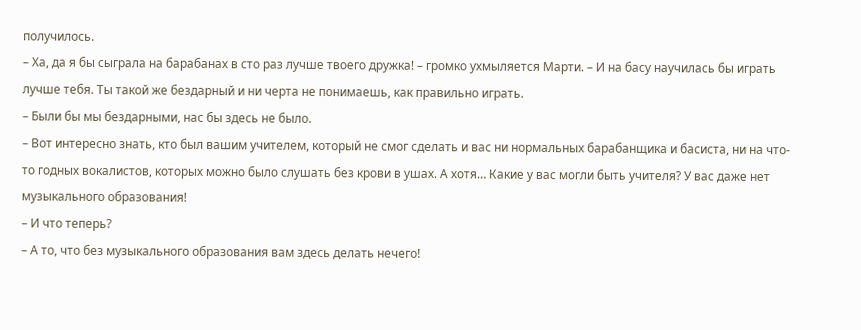получилось.
– Ха, да я бы сыграла на барабанах в сто раз лучше твоего дружка! – громко ухмыляется Марти. – И на басу научилась бы играть лучше тебя. Ты такой же бездарный и ни черта не понимаешь, как правильно играть.
– Были бы мы бездарными, нас бы здесь не было.
– Вот интересно знать, кто был вашим учителем, который не смог сделать и вас ни нормальных барабанщика и басиста, ни на что-то годных вокалистов, которых можно было слушать без крови в ушах. А хотя… Какие у вас могли быть учителя? У вас даже нет музыкального образования!
– И что теперь?
– А то, что без музыкального образования вам здесь делать нечего!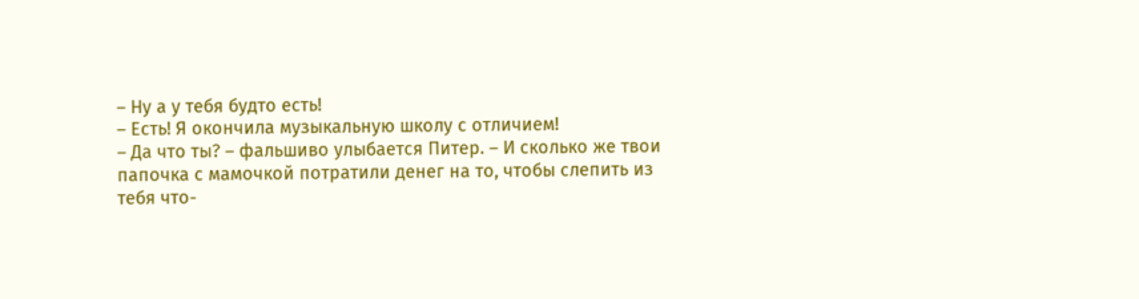– Ну а у тебя будто есть!
– Есть! Я окончила музыкальную школу с отличием!
– Да что ты? – фальшиво улыбается Питер. – И сколько же твои папочка с мамочкой потратили денег на то, чтобы слепить из тебя что-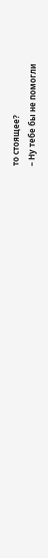то стоящее?
– Ну тебе бы не помогли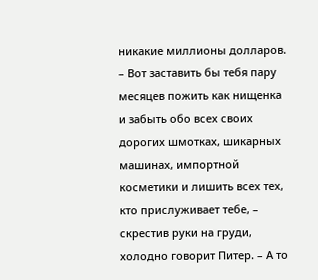никакие миллионы долларов.
– Вот заставить бы тебя пару месяцев пожить как нищенка и забыть обо всех своих дорогих шмотках, шикарных машинах, импортной косметики и лишить всех тех, кто прислуживает тебе, – скрестив руки на груди, холодно говорит Питер. – А то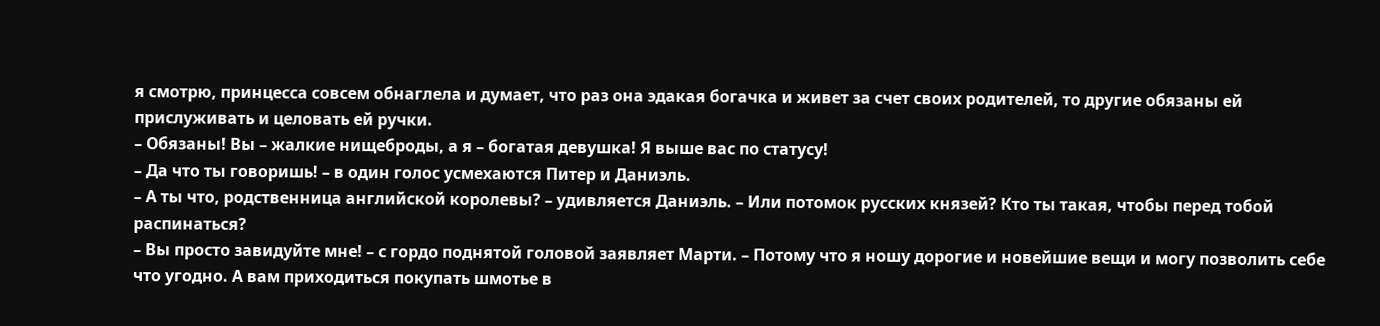я смотрю, принцесса совсем обнаглела и думает, что раз она эдакая богачка и живет за счет своих родителей, то другие обязаны ей прислуживать и целовать ей ручки.
– Обязаны! Вы – жалкие нищеброды, а я – богатая девушка! Я выше вас по статусу!
– Да что ты говоришь! – в один голос усмехаются Питер и Даниэль.
– А ты что, родственница английской королевы? – удивляется Даниэль. – Или потомок русских князей? Кто ты такая, чтобы перед тобой распинаться?
– Вы просто завидуйте мне! – с гордо поднятой головой заявляет Марти. – Потому что я ношу дорогие и новейшие вещи и могу позволить себе что угодно. А вам приходиться покупать шмотье в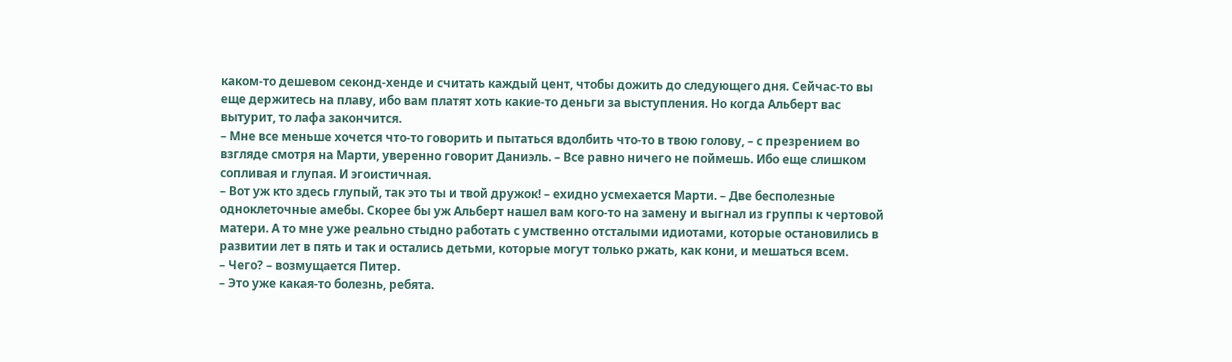каком-то дешевом секонд-хенде и считать каждый цент, чтобы дожить до следующего дня. Сейчас-то вы еще держитесь на плаву, ибо вам платят хоть какие-то деньги за выступления. Но когда Альберт вас вытурит, то лафа закончится.
– Мне все меньше хочется что-то говорить и пытаться вдолбить что-то в твою голову, – с презрением во взгляде смотря на Марти, уверенно говорит Даниэль. – Все равно ничего не поймешь. Ибо еще слишком сопливая и глупая. И эгоистичная.
– Вот уж кто здесь глупый, так это ты и твой дружок! – ехидно усмехается Марти. – Две бесполезные одноклеточные амебы. Скорее бы уж Альберт нашел вам кого-то на замену и выгнал из группы к чертовой матери. А то мне уже реально стыдно работать с умственно отсталыми идиотами, которые остановились в развитии лет в пять и так и остались детьми, которые могут только ржать, как кони, и мешаться всем.
– Чего? – возмущается Питер.
– Это уже какая-то болезнь, ребята.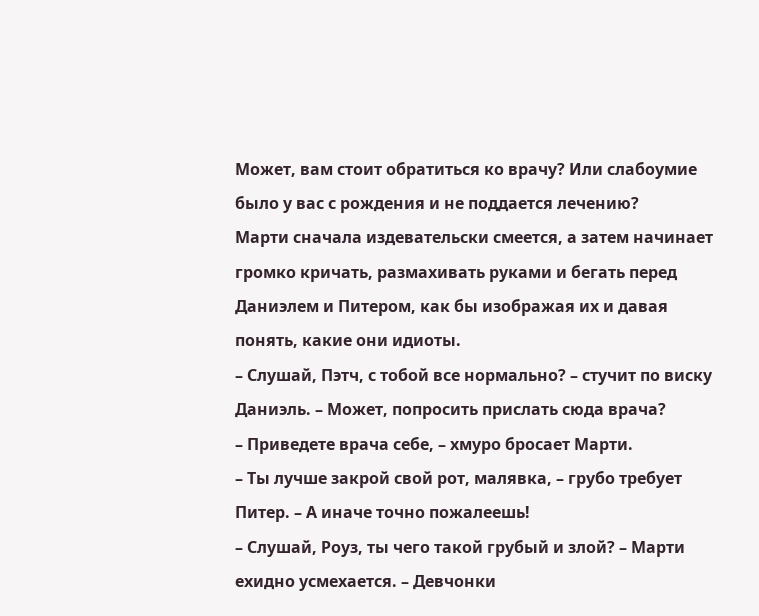Может, вам стоит обратиться ко врачу? Или слабоумие было у вас с рождения и не поддается лечению?
Марти сначала издевательски смеется, а затем начинает громко кричать, размахивать руками и бегать перед Даниэлем и Питером, как бы изображая их и давая понять, какие они идиоты.
– Слушай, Пэтч, с тобой все нормально? – стучит по виску Даниэль. – Может, попросить прислать сюда врача?
– Приведете врача себе, – хмуро бросает Марти.
– Ты лучше закрой свой рот, малявка, – грубо требует Питер. – А иначе точно пожалеешь!
– Слушай, Роуз, ты чего такой грубый и злой? – Марти ехидно усмехается. – Девчонки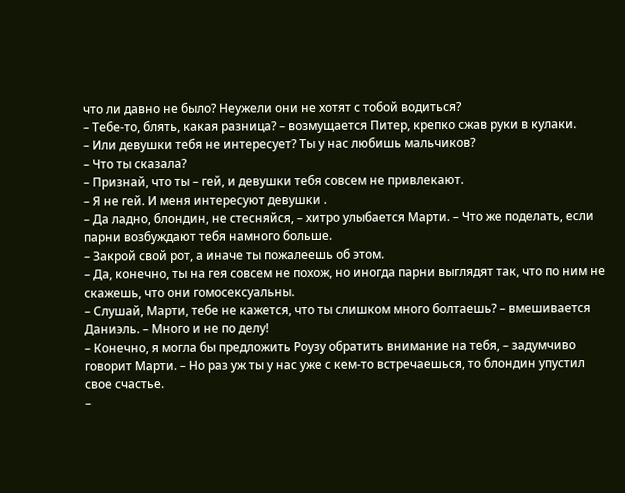что ли давно не было? Неужели они не хотят с тобой водиться?
– Тебе-то, блять, какая разница? – возмущается Питер, крепко сжав руки в кулаки.
– Или девушки тебя не интересует? Ты у нас любишь мальчиков?
– Что ты сказала?
– Признай, что ты – гей, и девушки тебя совсем не привлекают.
– Я не гей. И меня интересуют девушки .
– Да ладно, блондин, не стесняйся, – хитро улыбается Марти. – Что же поделать, если парни возбуждают тебя намного больше.
– Закрой свой рот, а иначе ты пожалеешь об этом.
– Да, конечно, ты на гея совсем не похож, но иногда парни выглядят так, что по ним не скажешь, что они гомосексуальны.
– Слушай, Марти, тебе не кажется, что ты слишком много болтаешь? – вмешивается Даниэль. – Много и не по делу!
– Конечно, я могла бы предложить Роузу обратить внимание на тебя, – задумчиво говорит Марти. – Но раз уж ты у нас уже с кем-то встречаешься, то блондин упустил свое счастье.
–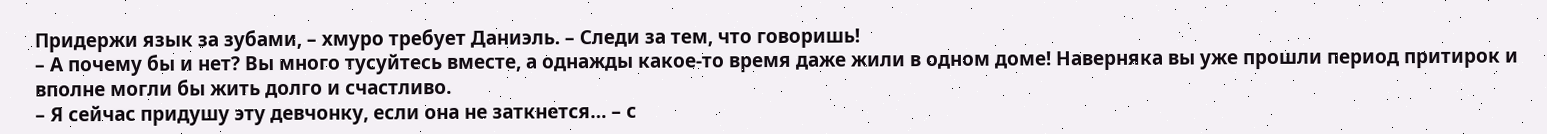Придержи язык за зубами, – хмуро требует Даниэль. – Следи за тем, что говоришь!
– А почему бы и нет? Вы много тусуйтесь вместе, а однажды какое-то время даже жили в одном доме! Наверняка вы уже прошли период притирок и вполне могли бы жить долго и счастливо.
– Я сейчас придушу эту девчонку, если она не заткнется… – с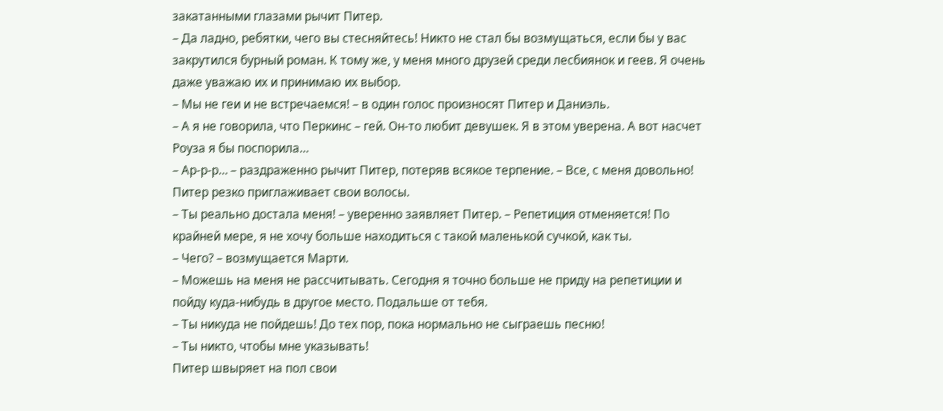закатанными глазами рычит Питер.
– Да ладно, ребятки, чего вы стесняйтесь! Никто не стал бы возмущаться, если бы у вас закрутился бурный роман. К тому же, у меня много друзей среди лесбиянок и геев. Я очень даже уважаю их и принимаю их выбор.
– Мы не геи и не встречаемся! – в один голос произносят Питер и Даниэль.
– А я не говорила, что Перкинс – гей. Он-то любит девушек. Я в этом уверена. А вот насчет Роуза я бы поспорила…
– Ар-р-р… – раздраженно рычит Питер, потеряв всякое терпение. – Все, с меня довольно!
Питер резко приглаживает свои волосы.
– Ты реально достала меня! – уверенно заявляет Питер. – Репетиция отменяется! По крайней мере, я не хочу больше находиться с такой маленькой сучкой, как ты.
– Чего? – возмущается Марти.
– Можешь на меня не рассчитывать. Сегодня я точно больше не приду на репетиции и пойду куда-нибудь в другое место. Подальше от тебя.
– Ты никуда не пойдешь! До тех пор, пока нормально не сыграешь песню!
– Ты никто, чтобы мне указывать!
Питер швыряет на пол свои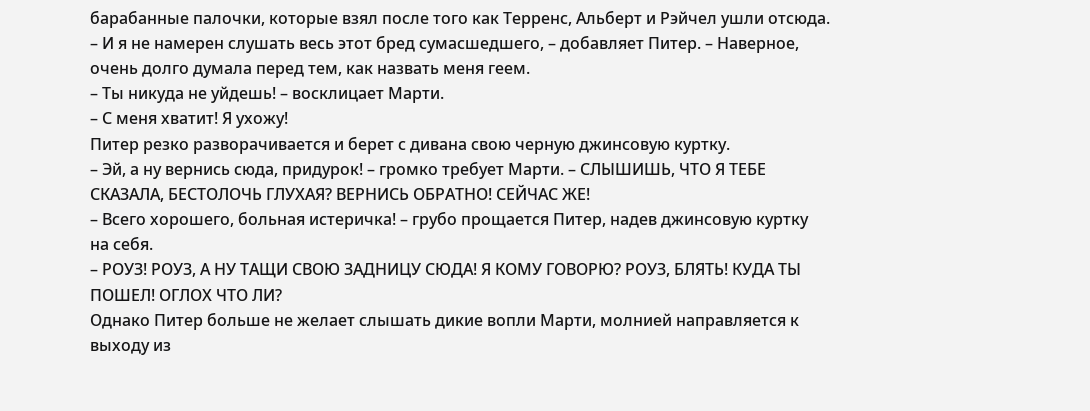барабанные палочки, которые взял после того как Терренс, Альберт и Рэйчел ушли отсюда.
– И я не намерен слушать весь этот бред сумасшедшего, – добавляет Питер. – Наверное, очень долго думала перед тем, как назвать меня геем.
– Ты никуда не уйдешь! – восклицает Марти.
– С меня хватит! Я ухожу!
Питер резко разворачивается и берет с дивана свою черную джинсовую куртку.
– Эй, а ну вернись сюда, придурок! – громко требует Марти. – СЛЫШИШЬ, ЧТО Я ТЕБЕ СКАЗАЛА, БЕСТОЛОЧЬ ГЛУХАЯ? ВЕРНИСЬ ОБРАТНО! СЕЙЧАС ЖЕ!
– Всего хорошего, больная истеричка! – грубо прощается Питер, надев джинсовую куртку на себя.
– РОУЗ! РОУЗ, А НУ ТАЩИ СВОЮ ЗАДНИЦУ СЮДА! Я КОМУ ГОВОРЮ? РОУЗ, БЛЯТЬ! КУДА ТЫ ПОШЕЛ! ОГЛОХ ЧТО ЛИ?
Однако Питер больше не желает слышать дикие вопли Марти, молнией направляется к выходу из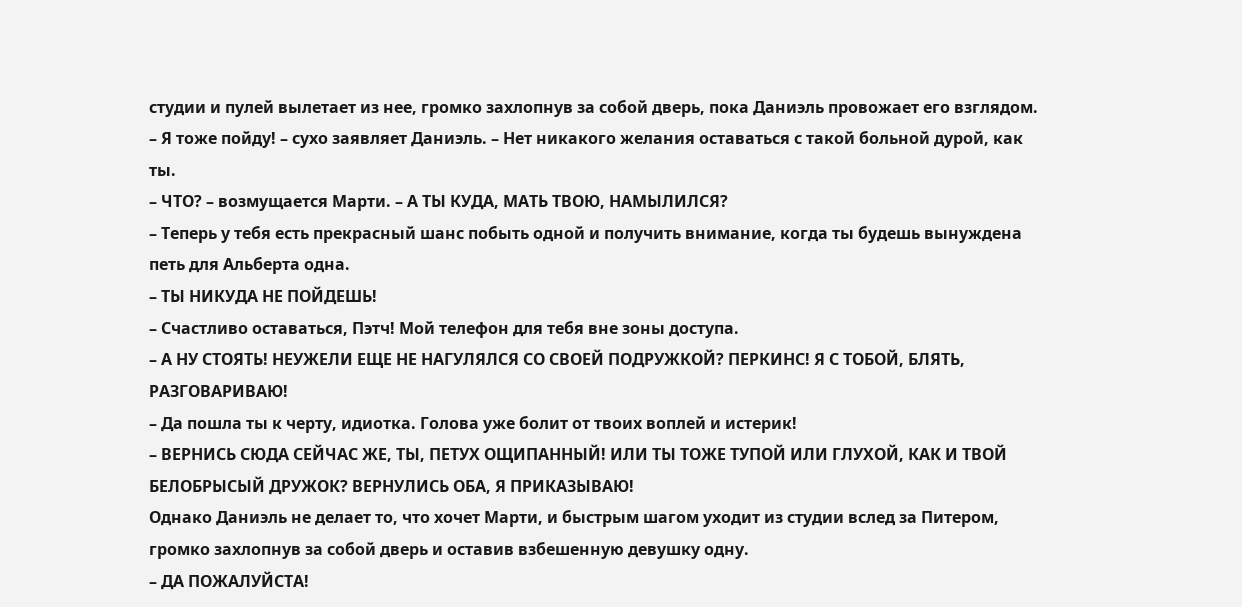студии и пулей вылетает из нее, громко захлопнув за собой дверь, пока Даниэль провожает его взглядом.
– Я тоже пойду! – сухо заявляет Даниэль. – Нет никакого желания оставаться с такой больной дурой, как ты.
– ЧТО? – возмущается Марти. – А ТЫ КУДА, МАТЬ ТВОЮ, НАМЫЛИЛСЯ?
– Теперь у тебя есть прекрасный шанс побыть одной и получить внимание, когда ты будешь вынуждена петь для Альберта одна.
– ТЫ НИКУДА НЕ ПОЙДЕШЬ!
– Счастливо оставаться, Пэтч! Мой телефон для тебя вне зоны доступа.
– А НУ СТОЯТЬ! НЕУЖЕЛИ ЕЩЕ НЕ НАГУЛЯЛСЯ СО СВОЕЙ ПОДРУЖКОЙ? ПЕРКИНС! Я С ТОБОЙ, БЛЯТЬ, РАЗГОВАРИВАЮ!
– Да пошла ты к черту, идиотка. Голова уже болит от твоих воплей и истерик!
– ВЕРНИСЬ СЮДА СЕЙЧАС ЖЕ, ТЫ, ПЕТУХ ОЩИПАННЫЙ! ИЛИ ТЫ ТОЖЕ ТУПОЙ ИЛИ ГЛУХОЙ, КАК И ТВОЙ БЕЛОБРЫСЫЙ ДРУЖОК? ВЕРНУЛИСЬ ОБА, Я ПРИКАЗЫВАЮ!
Однако Даниэль не делает то, что хочет Марти, и быстрым шагом уходит из студии вслед за Питером, громко захлопнув за собой дверь и оставив взбешенную девушку одну.
– ДА ПОЖАЛУЙСТА!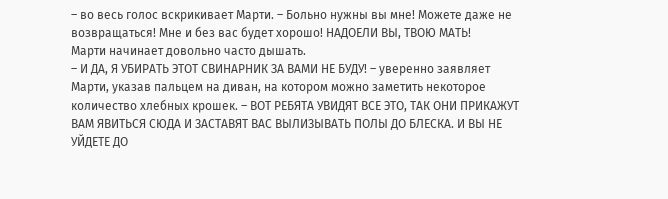– во весь голос вскрикивает Марти. – Больно нужны вы мне! Можете даже не возвращаться! Мне и без вас будет хорошо! НАДОЕЛИ ВЫ, ТВОЮ МАТЬ!
Марти начинает довольно часто дышать.
– И ДА, Я УБИРАТЬ ЭТОТ СВИНАРНИК ЗА ВАМИ НЕ БУДУ! – уверенно заявляет Марти, указав пальцем на диван, на котором можно заметить некоторое количество хлебных крошек. – ВОТ РЕБЯТА УВИДЯТ ВСЕ ЭТО, ТАК ОНИ ПРИКАЖУТ ВАМ ЯВИТЬСЯ СЮДА И ЗАСТАВЯТ ВАС ВЫЛИЗЫВАТЬ ПОЛЫ ДО БЛЕСКА. И ВЫ НЕ УЙДЕТЕ ДО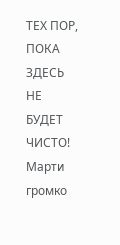ТЕХ ПОР, ПОКА ЗДЕСЬ НЕ БУДЕТ ЧИСТО!
Марти громко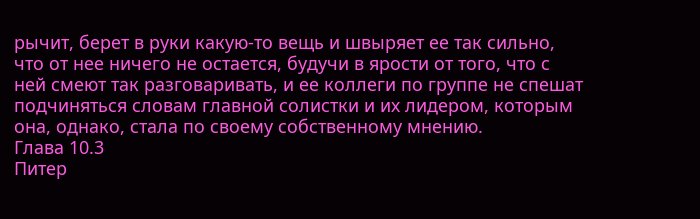рычит, берет в руки какую-то вещь и швыряет ее так сильно, что от нее ничего не остается, будучи в ярости от того, что с ней смеют так разговаривать, и ее коллеги по группе не спешат подчиняться словам главной солистки и их лидером, которым она, однако, стала по своему собственному мнению.
Глава 10.3
Питер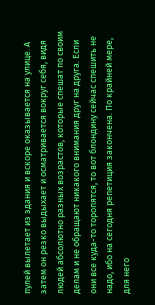пулей вылетает из здания и вскоре оказывается на улице. А затем он резко выдыхает и осматривается вокруг себя, видя людей абсолютно разных возрастов, которые спешат по своим делам и не обращают никакого внимания друг на друга. Если они все куда-то торопятся, то вот блондину сейчас спешить не надо, ибо на сегодня репетиция закончена. По крайней мере, для него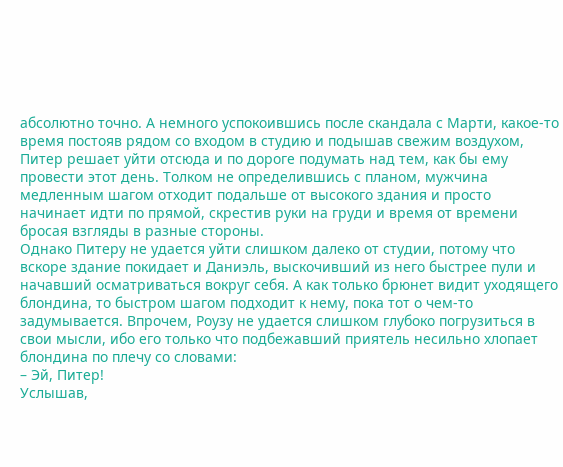абсолютно точно. А немного успокоившись после скандала с Марти, какое-то время постояв рядом со входом в студию и подышав свежим воздухом, Питер решает уйти отсюда и по дороге подумать над тем, как бы ему провести этот день. Толком не определившись с планом, мужчина медленным шагом отходит подальше от высокого здания и просто начинает идти по прямой, скрестив руки на груди и время от времени бросая взгляды в разные стороны.
Однако Питеру не удается уйти слишком далеко от студии, потому что вскоре здание покидает и Даниэль, выскочивший из него быстрее пули и начавший осматриваться вокруг себя. А как только брюнет видит уходящего блондина, то быстром шагом подходит к нему, пока тот о чем-то задумывается. Впрочем, Роузу не удается слишком глубоко погрузиться в свои мысли, ибо его только что подбежавший приятель несильно хлопает блондина по плечу со словами:
– Эй, Питер!
Услышав,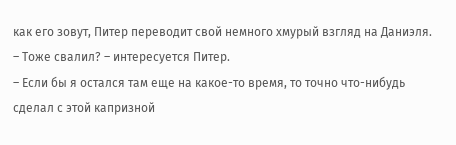как его зовут, Питер переводит свой немного хмурый взгляд на Даниэля.
– Тоже свалил? – интересуется Питер.
– Если бы я остался там еще на какое-то время, то точно что-нибудь сделал с этой капризной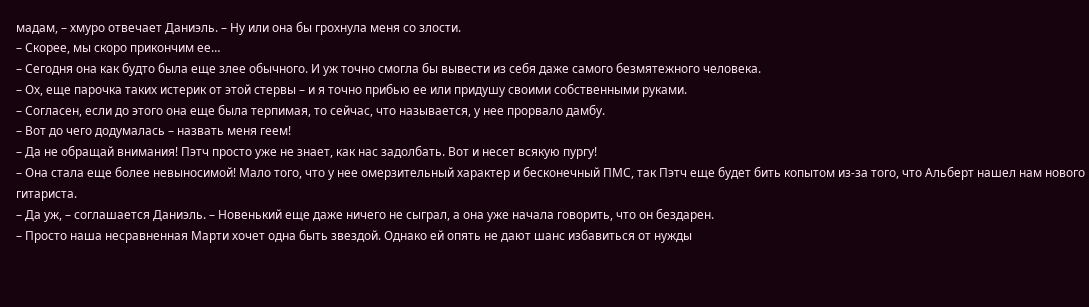мадам, – хмуро отвечает Даниэль. – Ну или она бы грохнула меня со злости.
– Скорее, мы скоро прикончим ее…
– Сегодня она как будто была еще злее обычного. И уж точно смогла бы вывести из себя даже самого безмятежного человека.
– Ох, еще парочка таких истерик от этой стервы – и я точно прибью ее или придушу своими собственными руками.
– Согласен, если до этого она еще была терпимая, то сейчас, что называется, у нее прорвало дамбу.
– Вот до чего додумалась – назвать меня геем!
– Да не обращай внимания! Пэтч просто уже не знает, как нас задолбать. Вот и несет всякую пургу!
– Она стала еще более невыносимой! Мало того, что у нее омерзительный характер и бесконечный ПМС, так Пэтч еще будет бить копытом из-за того, что Альберт нашел нам нового гитариста.
– Да уж, – соглашается Даниэль. – Новенький еще даже ничего не сыграл, а она уже начала говорить, что он бездарен.
– Просто наша несравненная Марти хочет одна быть звездой. Однако ей опять не дают шанс избавиться от нужды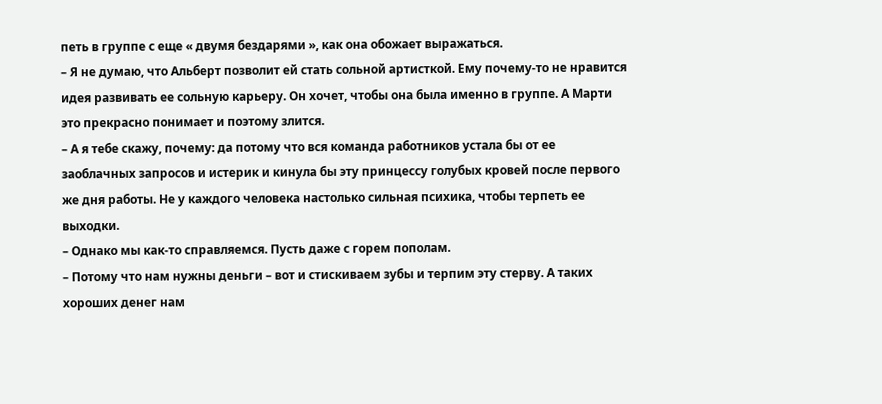петь в группе с еще « двумя бездарями », как она обожает выражаться.
– Я не думаю, что Альберт позволит ей стать сольной артисткой. Ему почему-то не нравится идея развивать ее сольную карьеру. Он хочет, чтобы она была именно в группе. А Марти это прекрасно понимает и поэтому злится.
– А я тебе скажу, почему: да потому что вся команда работников устала бы от ее заоблачных запросов и истерик и кинула бы эту принцессу голубых кровей после первого же дня работы. Не у каждого человека настолько сильная психика, чтобы терпеть ее выходки.
– Однако мы как-то справляемся. Пусть даже с горем пополам.
– Потому что нам нужны деньги – вот и стискиваем зубы и терпим эту стерву. А таких хороших денег нам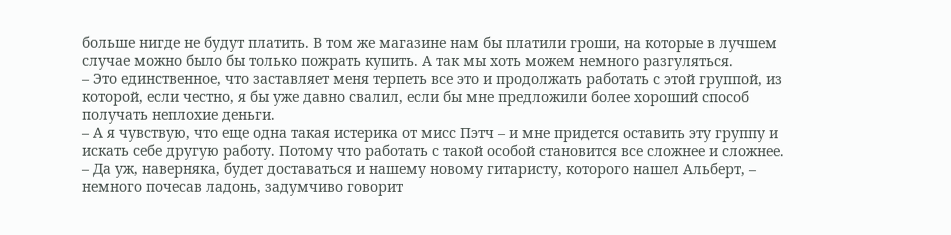больше нигде не будут платить. В том же магазине нам бы платили гроши, на которые в лучшем случае можно было бы только пожрать купить. А так мы хоть можем немного разгуляться.
– Это единственное, что заставляет меня терпеть все это и продолжать работать с этой группой, из которой, если честно, я бы уже давно свалил, если бы мне предложили более хороший способ получать неплохие деньги.
– А я чувствую, что еще одна такая истерика от мисс Пэтч – и мне придется оставить эту группу и искать себе другую работу. Потому что работать с такой особой становится все сложнее и сложнее.
– Да уж, наверняка, будет доставаться и нашему новому гитаристу, которого нашел Альберт, – немного почесав ладонь, задумчиво говорит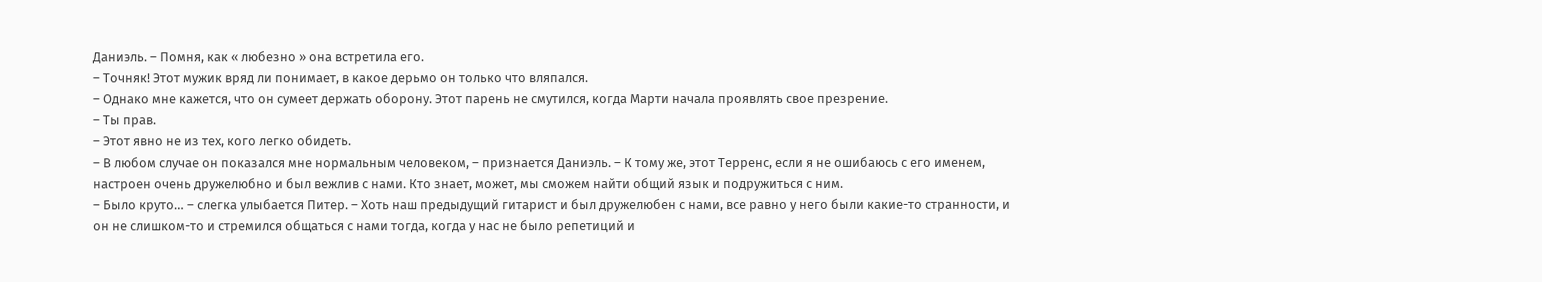Даниэль. – Помня, как « любезно » она встретила его.
– Точняк! Этот мужик вряд ли понимает, в какое дерьмо он только что вляпался.
– Однако мне кажется, что он сумеет держать оборону. Этот парень не смутился, когда Марти начала проявлять свое презрение.
– Ты прав.
– Этот явно не из тех, кого легко обидеть.
– В любом случае он показался мне нормальным человеком, – признается Даниэль. – К тому же, этот Терренс, если я не ошибаюсь с его именем, настроен очень дружелюбно и был вежлив с нами. Кто знает, может, мы сможем найти общий язык и подружиться с ним.
– Было круто… – слегка улыбается Питер. – Хоть наш предыдущий гитарист и был дружелюбен с нами, все равно у него были какие-то странности, и он не слишком-то и стремился общаться с нами тогда, когда у нас не было репетиций и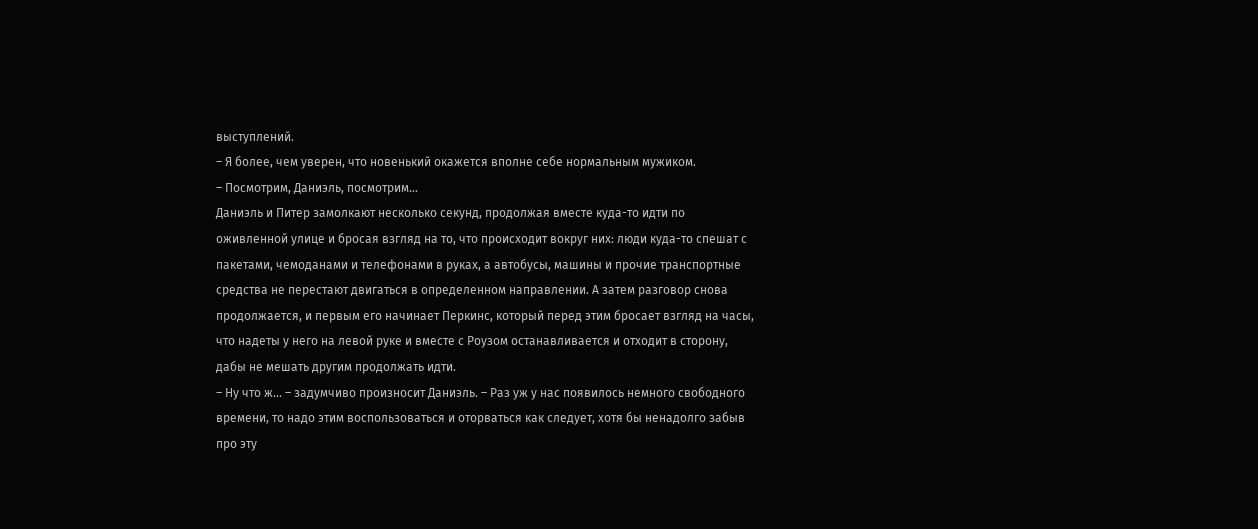выступлений.
– Я более, чем уверен, что новенький окажется вполне себе нормальным мужиком.
– Посмотрим, Даниэль, посмотрим…
Даниэль и Питер замолкают несколько секунд, продолжая вместе куда-то идти по оживленной улице и бросая взгляд на то, что происходит вокруг них: люди куда-то спешат с пакетами, чемоданами и телефонами в руках, а автобусы, машины и прочие транспортные средства не перестают двигаться в определенном направлении. А затем разговор снова продолжается, и первым его начинает Перкинс, который перед этим бросает взгляд на часы, что надеты у него на левой руке и вместе с Роузом останавливается и отходит в сторону, дабы не мешать другим продолжать идти.
– Ну что ж… – задумчиво произносит Даниэль. – Раз уж у нас появилось немного свободного времени, то надо этим воспользоваться и оторваться как следует, хотя бы ненадолго забыв про эту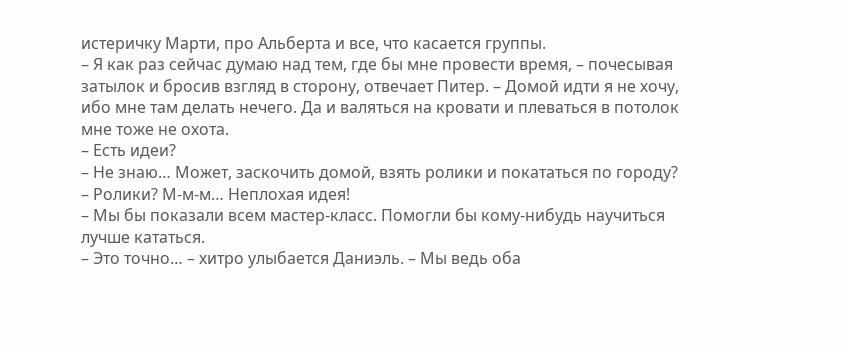истеричку Марти, про Альберта и все, что касается группы.
– Я как раз сейчас думаю над тем, где бы мне провести время, – почесывая затылок и бросив взгляд в сторону, отвечает Питер. – Домой идти я не хочу, ибо мне там делать нечего. Да и валяться на кровати и плеваться в потолок мне тоже не охота.
– Есть идеи?
– Не знаю… Может, заскочить домой, взять ролики и покататься по городу?
– Ролики? М-м-м… Неплохая идея!
– Мы бы показали всем мастер-класс. Помогли бы кому-нибудь научиться лучше кататься.
– Это точно… – хитро улыбается Даниэль. – Мы ведь оба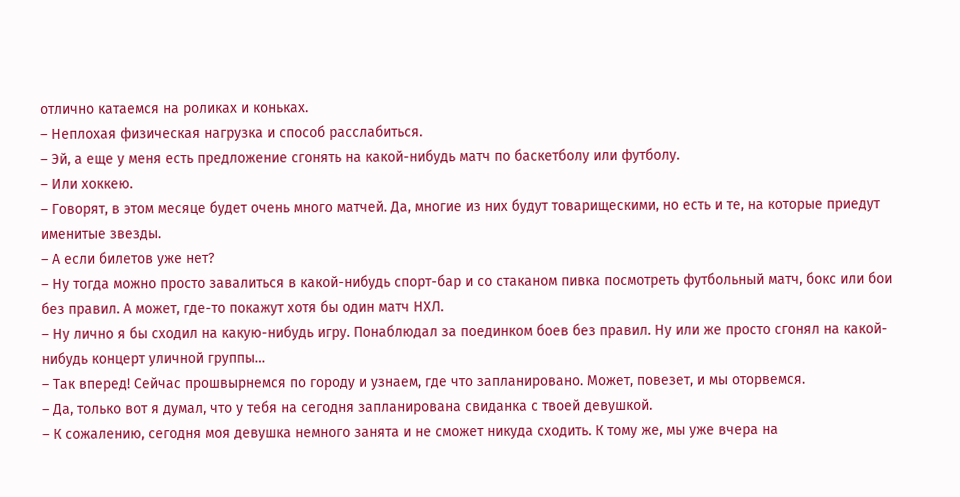отлично катаемся на роликах и коньках.
– Неплохая физическая нагрузка и способ расслабиться.
– Эй, а еще у меня есть предложение сгонять на какой-нибудь матч по баскетболу или футболу.
– Или хоккею.
– Говорят, в этом месяце будет очень много матчей. Да, многие из них будут товарищескими, но есть и те, на которые приедут именитые звезды.
– А если билетов уже нет?
– Ну тогда можно просто завалиться в какой-нибудь спорт-бар и со стаканом пивка посмотреть футбольный матч, бокс или бои без правил. А может, где-то покажут хотя бы один матч НХЛ.
– Ну лично я бы сходил на какую-нибудь игру. Понаблюдал за поединком боев без правил. Ну или же просто сгонял на какой-нибудь концерт уличной группы…
– Так вперед! Сейчас прошвырнемся по городу и узнаем, где что запланировано. Может, повезет, и мы оторвемся.
– Да, только вот я думал, что у тебя на сегодня запланирована свиданка с твоей девушкой.
– К сожалению, сегодня моя девушка немного занята и не сможет никуда сходить. К тому же, мы уже вчера на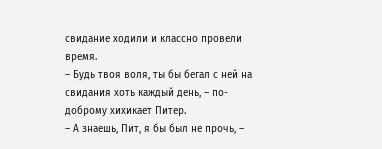свидание ходили и классно провели время.
– Будь твоя воля, ты бы бегал с ней на свидания хоть каждый день, – по-доброму хихикает Питер.
– А знаешь, Пит, я бы был не прочь, –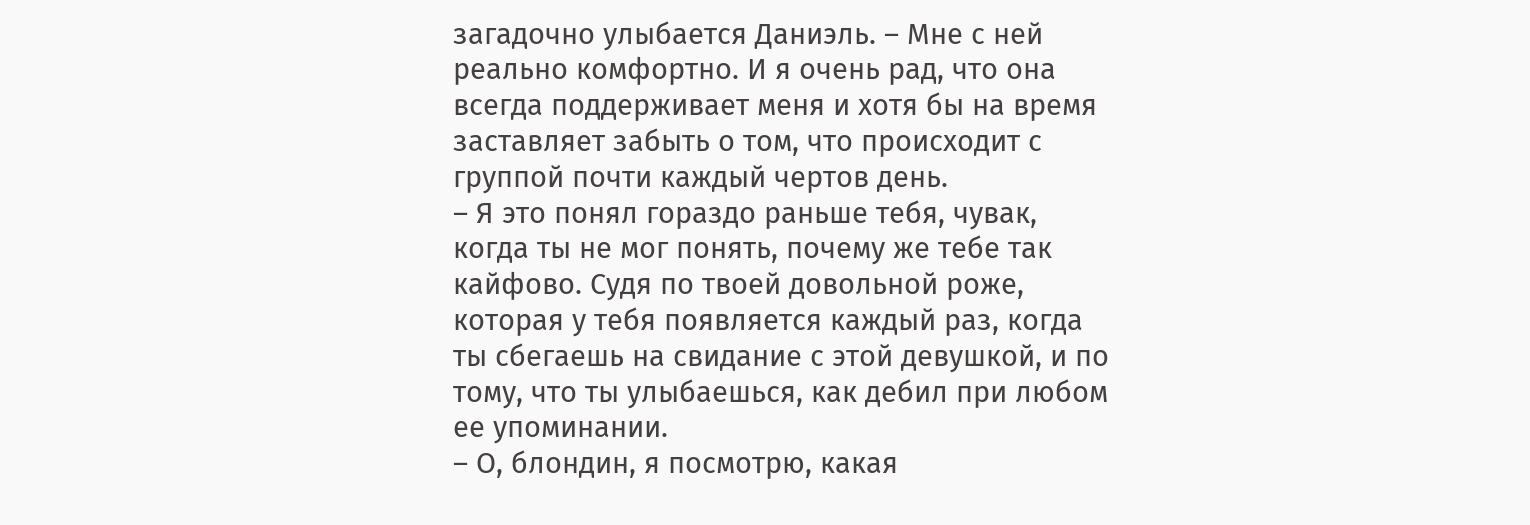загадочно улыбается Даниэль. – Мне с ней реально комфортно. И я очень рад, что она всегда поддерживает меня и хотя бы на время заставляет забыть о том, что происходит с группой почти каждый чертов день.
– Я это понял гораздо раньше тебя, чувак, когда ты не мог понять, почему же тебе так кайфово. Судя по твоей довольной роже, которая у тебя появляется каждый раз, когда ты сбегаешь на свидание с этой девушкой, и по тому, что ты улыбаешься, как дебил при любом ее упоминании.
– О, блондин, я посмотрю, какая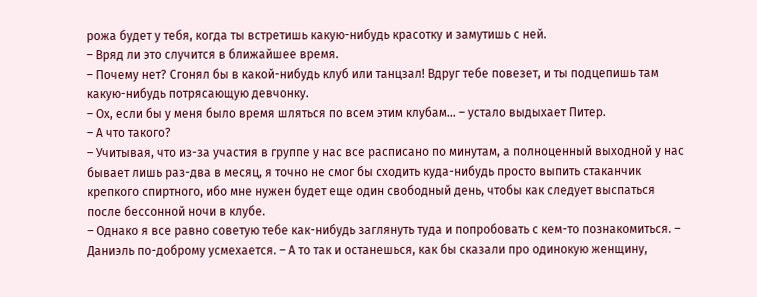рожа будет у тебя, когда ты встретишь какую-нибудь красотку и замутишь с ней.
– Вряд ли это случится в ближайшее время.
– Почему нет? Сгонял бы в какой-нибудь клуб или танцзал! Вдруг тебе повезет, и ты подцепишь там какую-нибудь потрясающую девчонку.
– Ох, если бы у меня было время шляться по всем этим клубам… – устало выдыхает Питер.
– А что такого?
– Учитывая, что из-за участия в группе у нас все расписано по минутам, а полноценный выходной у нас бывает лишь раз-два в месяц, я точно не смог бы сходить куда-нибудь просто выпить стаканчик крепкого спиртного, ибо мне нужен будет еще один свободный день, чтобы как следует выспаться после бессонной ночи в клубе.
– Однако я все равно советую тебе как-нибудь заглянуть туда и попробовать с кем-то познакомиться. – Даниэль по-доброму усмехается. – А то так и останешься, как бы сказали про одинокую женщину,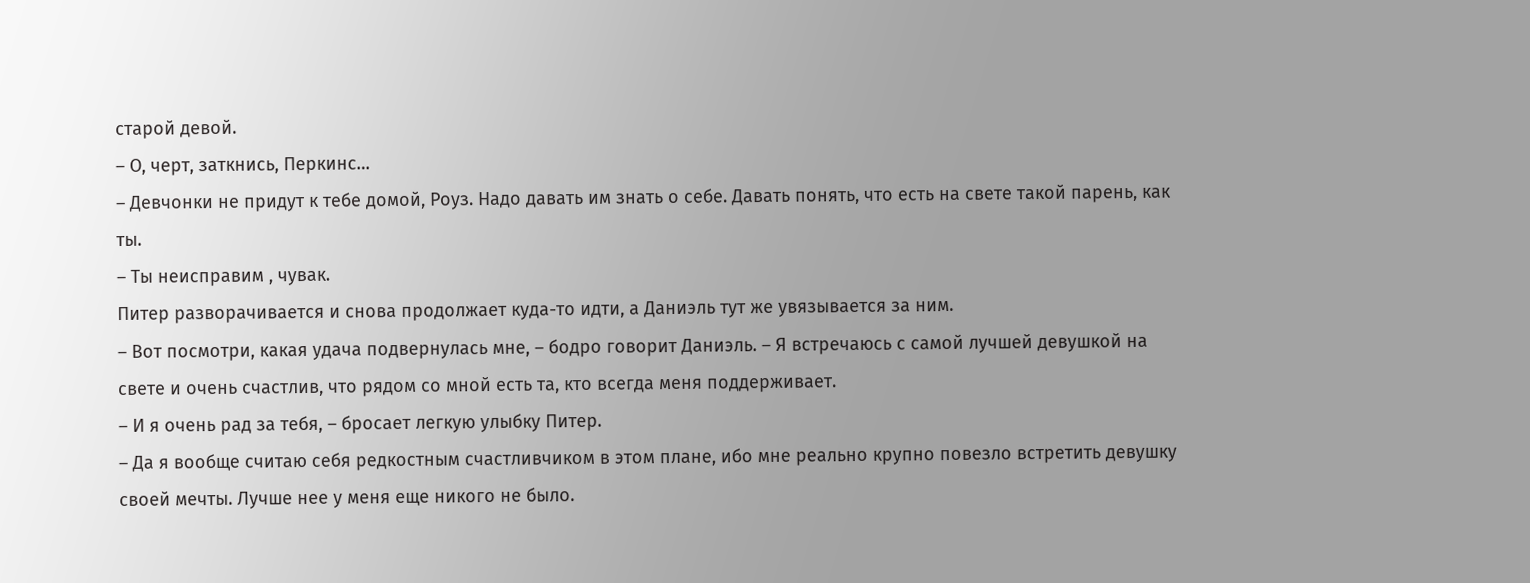старой девой.
– О, черт, заткнись, Перкинс…
– Девчонки не придут к тебе домой, Роуз. Надо давать им знать о себе. Давать понять, что есть на свете такой парень, как ты.
– Ты неисправим , чувак.
Питер разворачивается и снова продолжает куда-то идти, а Даниэль тут же увязывается за ним.
– Вот посмотри, какая удача подвернулась мне, – бодро говорит Даниэль. – Я встречаюсь с самой лучшей девушкой на свете и очень счастлив, что рядом со мной есть та, кто всегда меня поддерживает.
– И я очень рад за тебя, – бросает легкую улыбку Питер.
– Да я вообще считаю себя редкостным счастливчиком в этом плане, ибо мне реально крупно повезло встретить девушку своей мечты. Лучше нее у меня еще никого не было.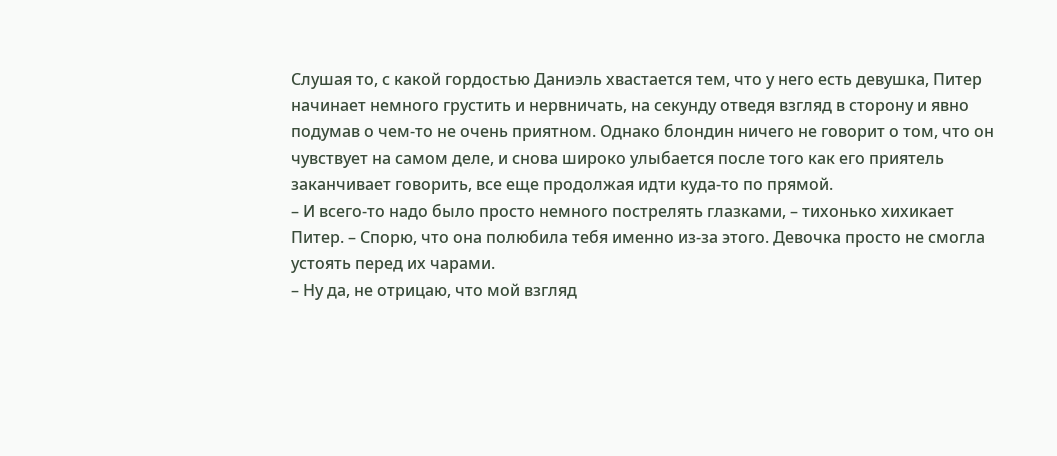Слушая то, с какой гордостью Даниэль хвастается тем, что у него есть девушка, Питер начинает немного грустить и нервничать, на секунду отведя взгляд в сторону и явно подумав о чем-то не очень приятном. Однако блондин ничего не говорит о том, что он чувствует на самом деле, и снова широко улыбается после того как его приятель заканчивает говорить, все еще продолжая идти куда-то по прямой.
– И всего-то надо было просто немного пострелять глазками, – тихонько хихикает Питер. – Спорю, что она полюбила тебя именно из-за этого. Девочка просто не смогла устоять перед их чарами.
– Ну да, не отрицаю, что мой взгляд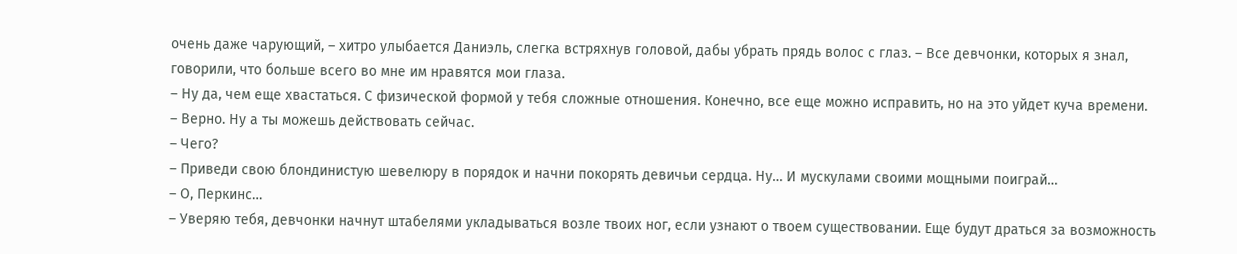очень даже чарующий, – хитро улыбается Даниэль, слегка встряхнув головой, дабы убрать прядь волос с глаз. – Все девчонки, которых я знал, говорили, что больше всего во мне им нравятся мои глаза.
– Ну да, чем еще хвастаться. С физической формой у тебя сложные отношения. Конечно, все еще можно исправить, но на это уйдет куча времени.
– Верно. Ну а ты можешь действовать сейчас.
– Чего?
– Приведи свою блондинистую шевелюру в порядок и начни покорять девичьи сердца. Ну… И мускулами своими мощными поиграй…
– О, Перкинс…
– Уверяю тебя, девчонки начнут штабелями укладываться возле твоих ног, если узнают о твоем существовании. Еще будут драться за возможность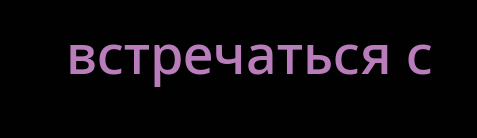встречаться с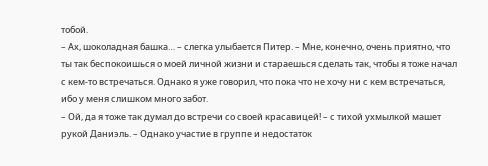тобой.
– Ах, шоколадная башка… – слегка улыбается Питер. – Мне, конечно, очень приятно, что ты так беспокоишься о моей личной жизни и стараешься сделать так, чтобы я тоже начал с кем-то встречаться. Однако я уже говорил, что пока что не хочу ни с кем встречаться, ибо у меня слишком много забот.
– Ой, да я тоже так думал до встречи со своей красавицей! – с тихой ухмылкой машет рукой Даниэль. – Однако участие в группе и недостаток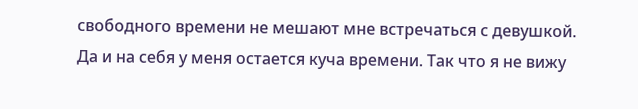свободного времени не мешают мне встречаться с девушкой. Да и на себя у меня остается куча времени. Так что я не вижу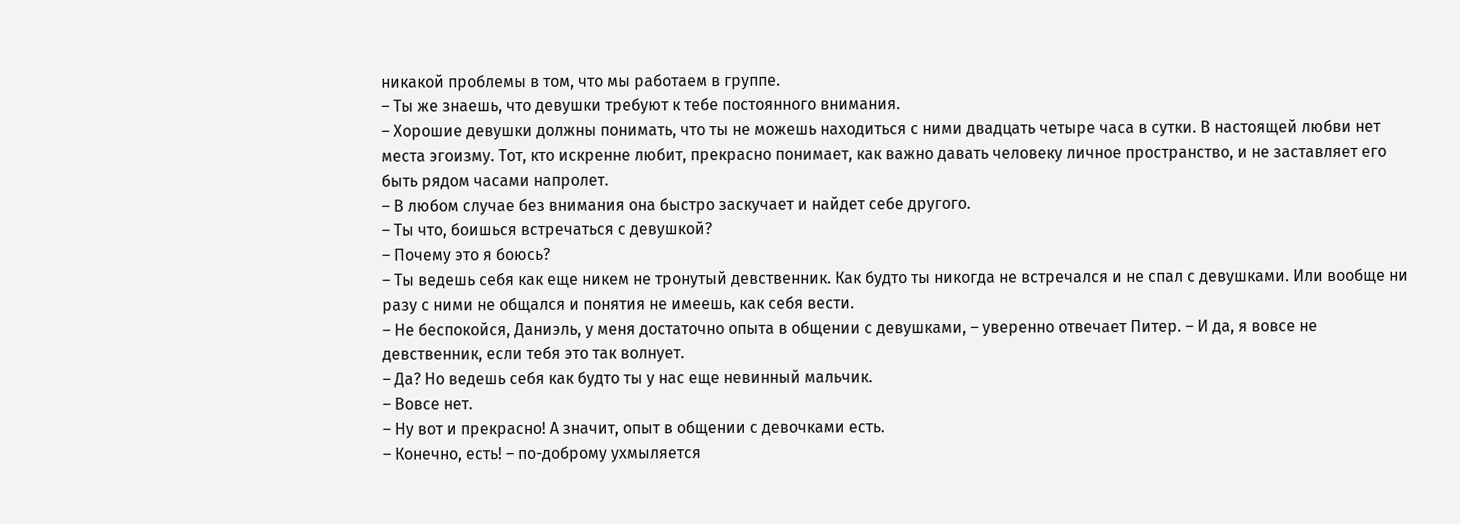никакой проблемы в том, что мы работаем в группе.
– Ты же знаешь, что девушки требуют к тебе постоянного внимания.
– Хорошие девушки должны понимать, что ты не можешь находиться с ними двадцать четыре часа в сутки. В настоящей любви нет места эгоизму. Тот, кто искренне любит, прекрасно понимает, как важно давать человеку личное пространство, и не заставляет его быть рядом часами напролет.
– В любом случае без внимания она быстро заскучает и найдет себе другого.
– Ты что, боишься встречаться с девушкой?
– Почему это я боюсь?
– Ты ведешь себя как еще никем не тронутый девственник. Как будто ты никогда не встречался и не спал с девушками. Или вообще ни разу с ними не общался и понятия не имеешь, как себя вести.
– Не беспокойся, Даниэль, у меня достаточно опыта в общении с девушками, – уверенно отвечает Питер. – И да, я вовсе не девственник, если тебя это так волнует.
– Да? Но ведешь себя как будто ты у нас еще невинный мальчик.
– Вовсе нет.
– Ну вот и прекрасно! А значит, опыт в общении с девочками есть.
– Конечно, есть! – по-доброму ухмыляется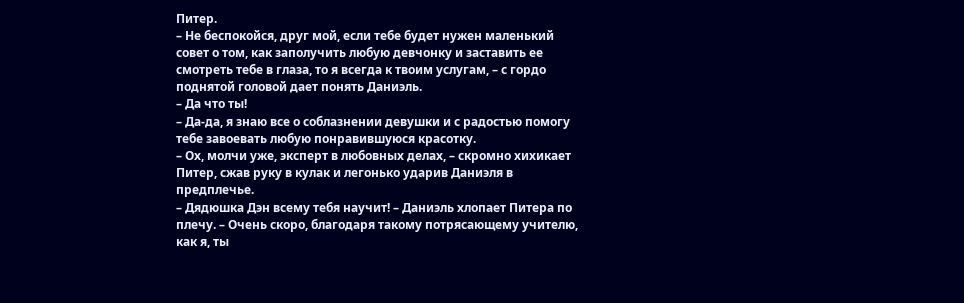Питер.
– Не беспокойся, друг мой, если тебе будет нужен маленький совет о том, как заполучить любую девчонку и заставить ее смотреть тебе в глаза, то я всегда к твоим услугам, – с гордо поднятой головой дает понять Даниэль.
– Да что ты!
– Да-да, я знаю все о соблазнении девушки и с радостью помогу тебе завоевать любую понравившуюся красотку.
– Ох, молчи уже, эксперт в любовных делах, – скромно хихикает Питер, сжав руку в кулак и легонько ударив Даниэля в предплечье.
– Дядюшка Дэн всему тебя научит! – Даниэль хлопает Питера по плечу. – Очень скоро, благодаря такому потрясающему учителю, как я, ты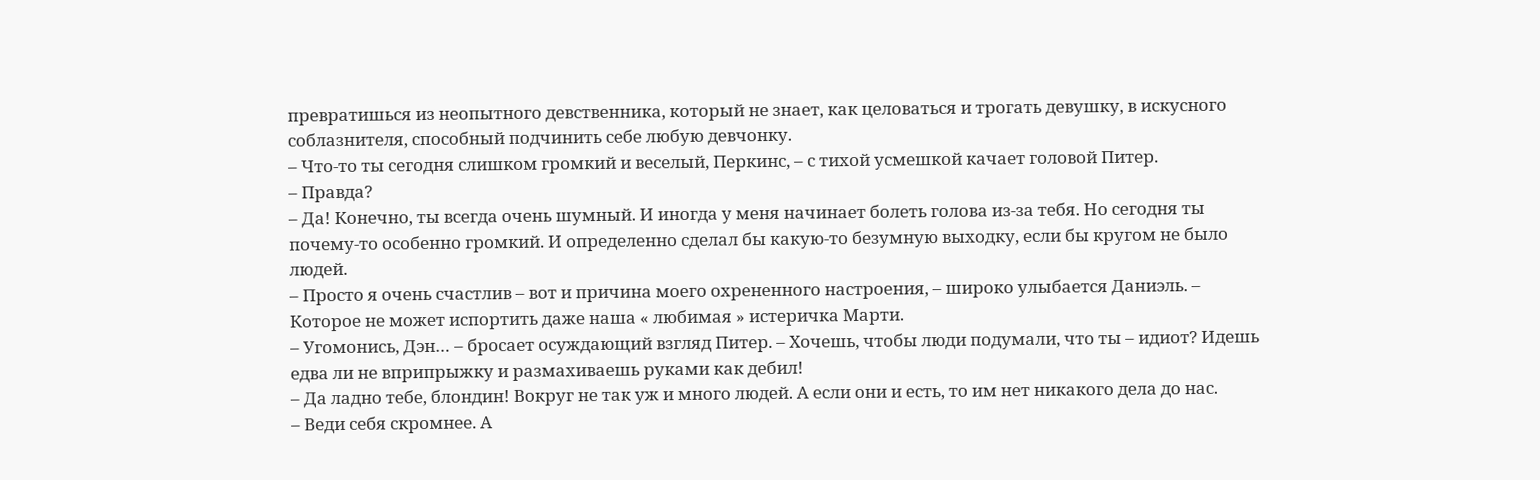превратишься из неопытного девственника, который не знает, как целоваться и трогать девушку, в искусного соблазнителя, способный подчинить себе любую девчонку.
– Что-то ты сегодня слишком громкий и веселый, Перкинс, – с тихой усмешкой качает головой Питер.
– Правда?
– Да! Конечно, ты всегда очень шумный. И иногда у меня начинает болеть голова из-за тебя. Но сегодня ты почему-то особенно громкий. И определенно сделал бы какую-то безумную выходку, если бы кругом не было людей.
– Просто я очень счастлив – вот и причина моего охрененного настроения, – широко улыбается Даниэль. – Которое не может испортить даже наша « любимая » истеричка Марти.
– Угомонись, Дэн… – бросает осуждающий взгляд Питер. – Хочешь, чтобы люди подумали, что ты – идиот? Идешь едва ли не вприпрыжку и размахиваешь руками как дебил!
– Да ладно тебе, блондин! Вокруг не так уж и много людей. А если они и есть, то им нет никакого дела до нас.
– Веди себя скромнее. А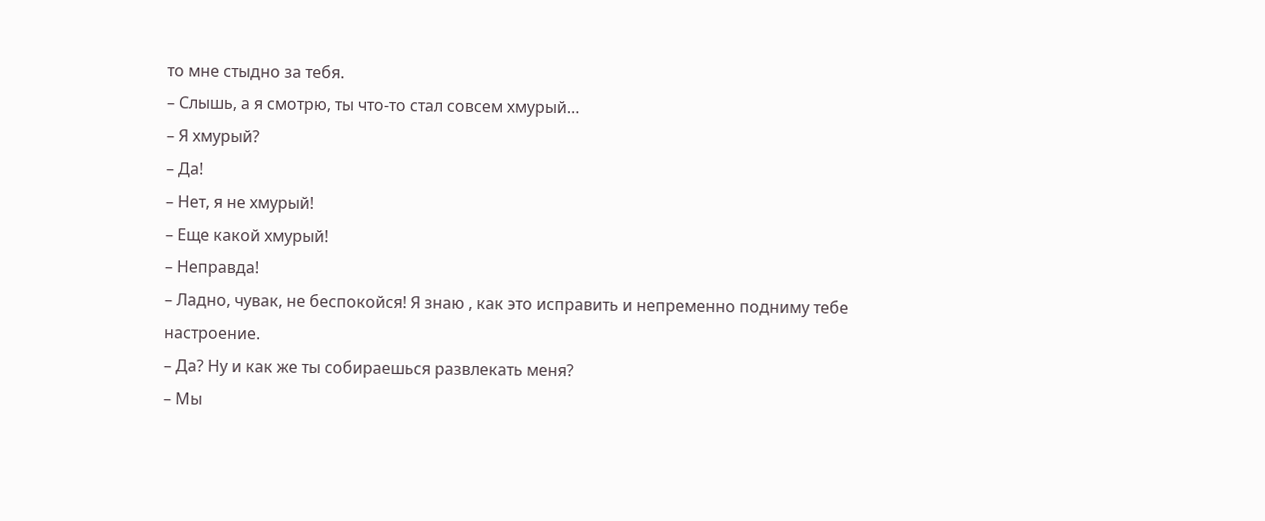то мне стыдно за тебя.
– Слышь, а я смотрю, ты что-то стал совсем хмурый…
– Я хмурый?
– Да!
– Нет, я не хмурый!
– Еще какой хмурый!
– Неправда!
– Ладно, чувак, не беспокойся! Я знаю , как это исправить и непременно подниму тебе настроение.
– Да? Ну и как же ты собираешься развлекать меня?
– Мы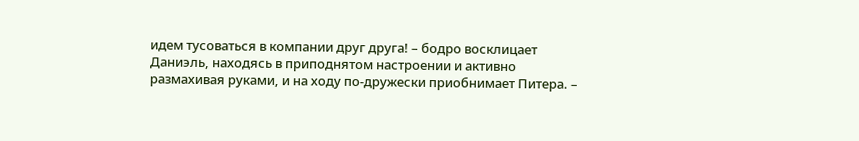идем тусоваться в компании друг друга! – бодро восклицает Даниэль, находясь в приподнятом настроении и активно размахивая руками, и на ходу по-дружески приобнимает Питера. –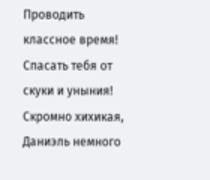Проводить классное время! Спасать тебя от скуки и уныния!
Скромно хихикая, Даниэль немного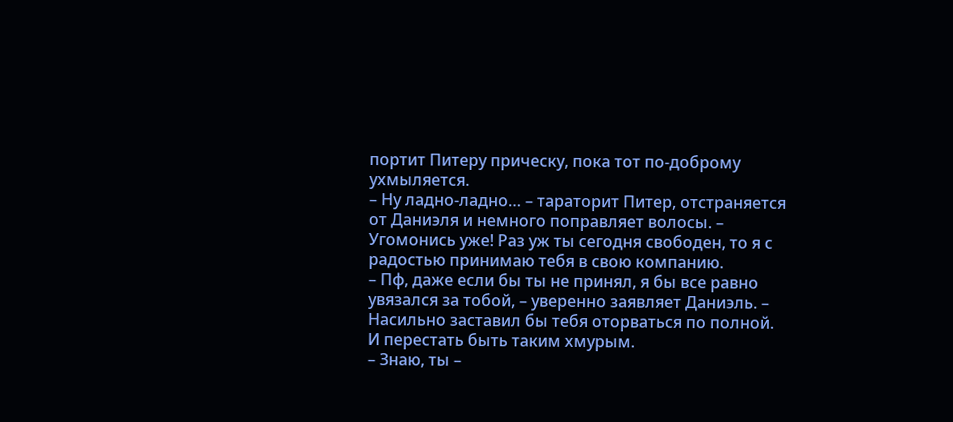портит Питеру прическу, пока тот по-доброму ухмыляется.
– Ну ладно-ладно… – тараторит Питер, отстраняется от Даниэля и немного поправляет волосы. – Угомонись уже! Раз уж ты сегодня свободен, то я с радостью принимаю тебя в свою компанию.
– Пф, даже если бы ты не принял, я бы все равно увязался за тобой, – уверенно заявляет Даниэль. – Насильно заставил бы тебя оторваться по полной. И перестать быть таким хмурым.
– Знаю, ты –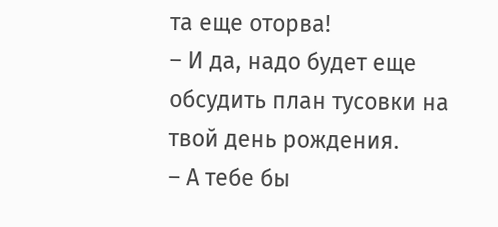та еще оторва!
– И да, надо будет еще обсудить план тусовки на твой день рождения.
– А тебе бы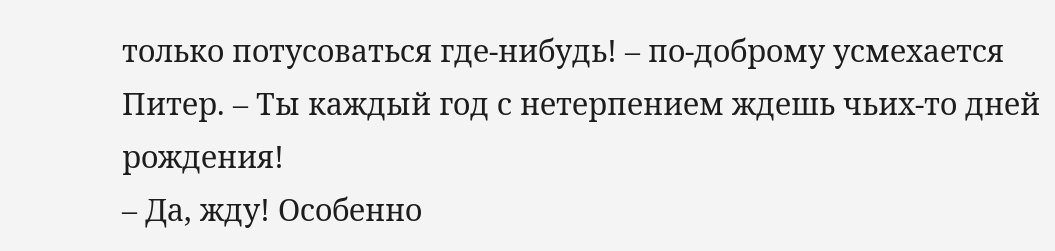только потусоваться где-нибудь! – по-доброму усмехается Питер. – Ты каждый год с нетерпением ждешь чьих-то дней рождения!
– Да, жду! Особенно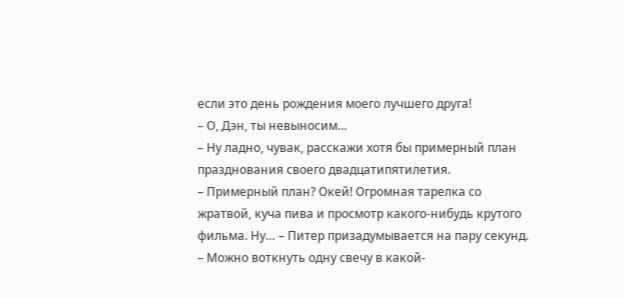если это день рождения моего лучшего друга!
– О, Дэн, ты невыносим…
– Ну ладно, чувак, расскажи хотя бы примерный план празднования своего двадцатипятилетия.
– Примерный план? Окей! Огромная тарелка со жратвой, куча пива и просмотр какого-нибудь крутого фильма. Ну… – Питер призадумывается на пару секунд. – Можно воткнуть одну свечу в какой-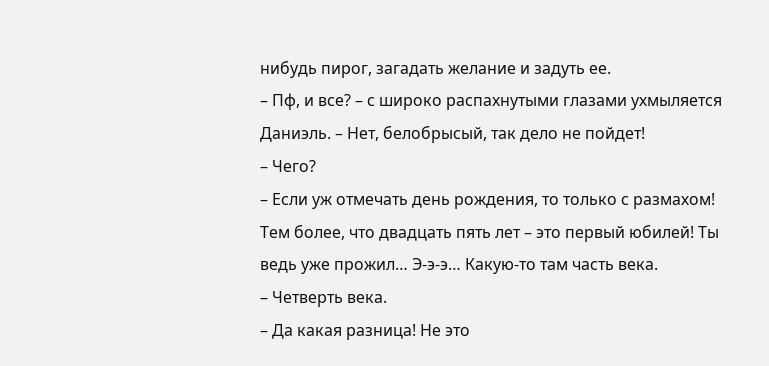нибудь пирог, загадать желание и задуть ее.
– Пф, и все? – с широко распахнутыми глазами ухмыляется Даниэль. – Нет, белобрысый, так дело не пойдет!
– Чего?
– Если уж отмечать день рождения, то только с размахом! Тем более, что двадцать пять лет – это первый юбилей! Ты ведь уже прожил… Э-э-э… Какую-то там часть века.
– Четверть века.
– Да какая разница! Не это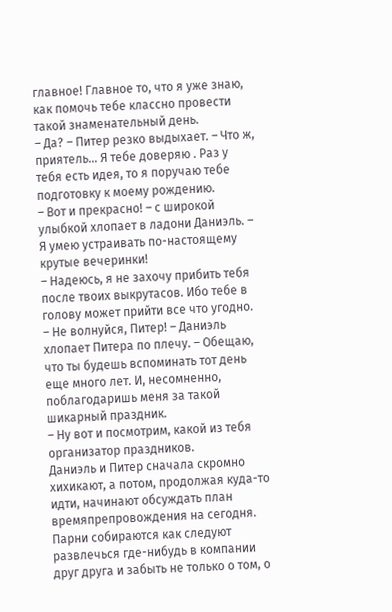главное! Главное то, что я уже знаю, как помочь тебе классно провести такой знаменательный день.
– Да? – Питер резко выдыхает. – Что ж, приятель… Я тебе доверяю . Раз у тебя есть идея, то я поручаю тебе подготовку к моему рождению.
– Вот и прекрасно! – с широкой улыбкой хлопает в ладони Даниэль. – Я умею устраивать по-настоящему крутые вечеринки!
– Надеюсь, я не захочу прибить тебя после твоих выкрутасов. Ибо тебе в голову может прийти все что угодно.
– Не волнуйся, Питер! – Даниэль хлопает Питера по плечу. – Обещаю, что ты будешь вспоминать тот день еще много лет. И, несомненно, поблагодаришь меня за такой шикарный праздник.
– Ну вот и посмотрим, какой из тебя организатор праздников.
Даниэль и Питер сначала скромно хихикают, а потом, продолжая куда-то идти, начинают обсуждать план времяпрепровождения на сегодня. Парни собираются как следуют развлечься где-нибудь в компании друг друга и забыть не только о том, о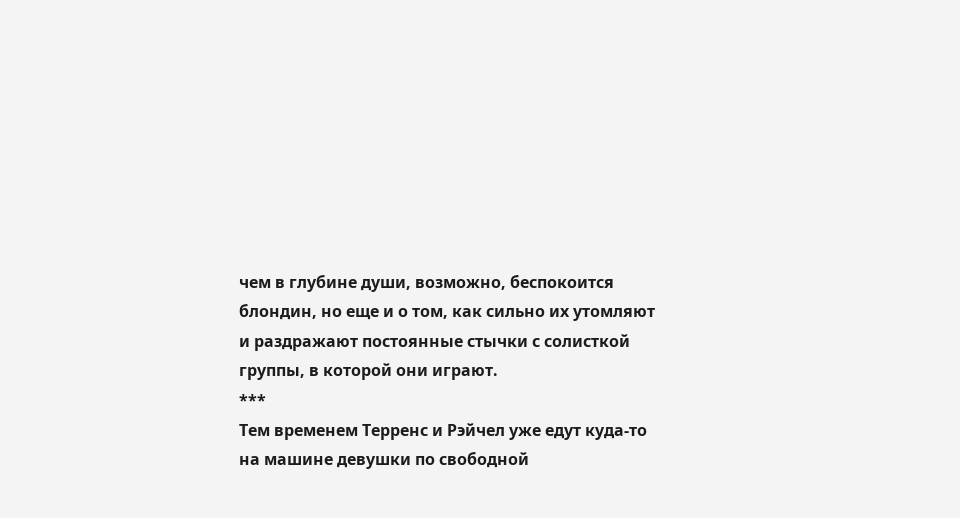чем в глубине души, возможно, беспокоится блондин, но еще и о том, как сильно их утомляют и раздражают постоянные стычки с солисткой группы, в которой они играют.
***
Тем временем Терренс и Рэйчел уже едут куда-то на машине девушки по свободной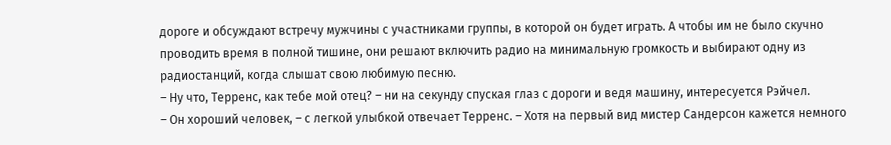дороге и обсуждают встречу мужчины с участниками группы, в которой он будет играть. А чтобы им не было скучно проводить время в полной тишине, они решают включить радио на минимальную громкость и выбирают одну из радиостанций, когда слышат свою любимую песню.
– Ну что, Терренс, как тебе мой отец? – ни на секунду спуская глаз с дороги и ведя машину, интересуется Рэйчел.
– Он хороший человек, – с легкой улыбкой отвечает Терренс. – Хотя на первый вид мистер Сандерсон кажется немного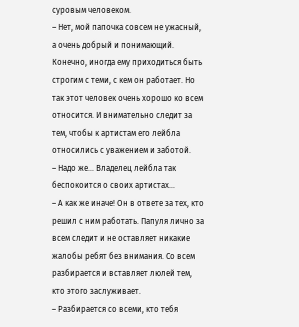суровым человеком.
– Нет, мой папочка совсем не ужасный, а очень добрый и понимающий. Конечно, иногда ему приходиться быть строгим с теми, с кем он работает. Но так этот человек очень хорошо ко всем относится. И внимательно следит за тем, чтобы к артистам его лейбла относились с уважением и заботой.
– Надо же… Владелец лейбла так беспокоится о своих артистах…
– А как же иначе! Он в ответе за тех, кто решил с ним работать. Папуля лично за всем следит и не оставляет никакие жалобы ребят без внимания. Со всем разбирается и вставляет люлей тем, кто этого заслуживает.
– Разбирается со всеми, кто тебя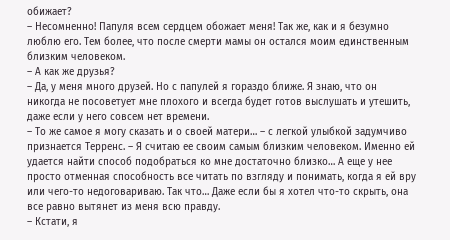обижает?
– Несомненно! Папуля всем сердцем обожает меня! Так же, как и я безумно люблю его. Тем более, что после смерти мамы он остался моим единственным близким человеком.
– А как же друзья?
– Да, у меня много друзей. Но с папулей я гораздо ближе. Я знаю, что он никогда не посоветует мне плохого и всегда будет готов выслушать и утешить, даже если у него совсем нет времени.
– То же самое я могу сказать и о своей матери… – с легкой улыбкой задумчиво признается Терренс. – Я считаю ее своим самым близким человеком. Именно ей удается найти способ подобраться ко мне достаточно близко… А еще у нее просто отменная способность все читать по взгляду и понимать, когда я ей вру или чего-то недоговариваю. Так что… Даже если бы я хотел что-то скрыть, она все равно вытянет из меня всю правду.
– Кстати, я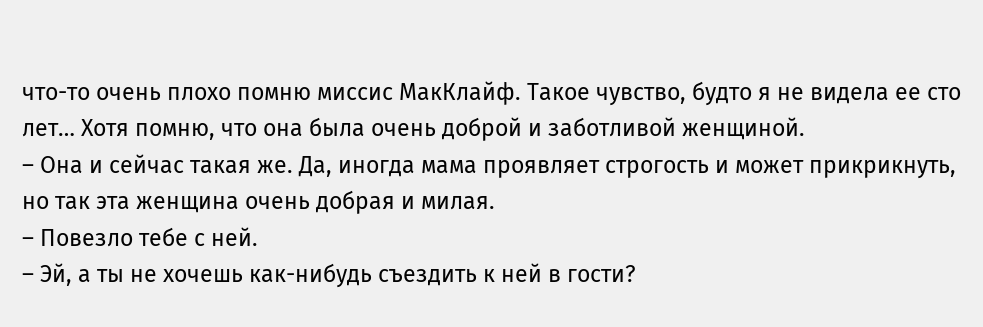что-то очень плохо помню миссис МакКлайф. Такое чувство, будто я не видела ее сто лет… Хотя помню, что она была очень доброй и заботливой женщиной.
– Она и сейчас такая же. Да, иногда мама проявляет строгость и может прикрикнуть, но так эта женщина очень добрая и милая.
– Повезло тебе с ней.
– Эй, а ты не хочешь как-нибудь съездить к ней в гости?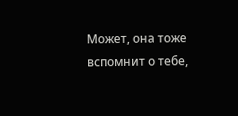Может, она тоже вспомнит о тебе,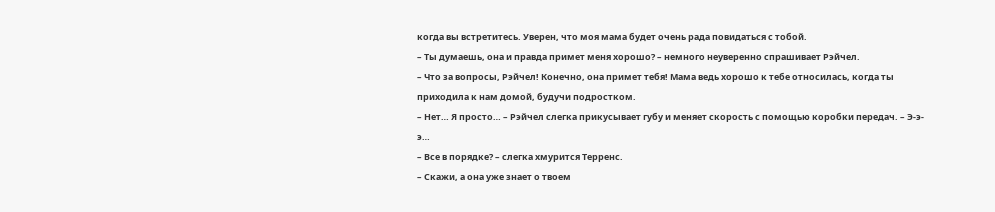когда вы встретитесь. Уверен, что моя мама будет очень рада повидаться с тобой.
– Ты думаешь, она и правда примет меня хорошо? – немного неуверенно спрашивает Рэйчел.
– Что за вопросы, Рэйчел! Конечно, она примет тебя! Мама ведь хорошо к тебе относилась, когда ты приходила к нам домой, будучи подростком.
– Нет… Я просто… – Рэйчел слегка прикусывает губу и меняет скорость с помощью коробки передач. – Э-э-э…
– Все в порядке? – слегка хмурится Терренс.
– Скажи, а она уже знает о твоем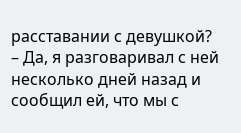расставании с девушкой?
– Да, я разговаривал с ней несколько дней назад и сообщил ей, что мы с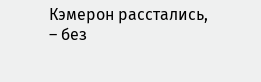Кэмерон расстались, – без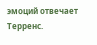эмоций отвечает Терренс.